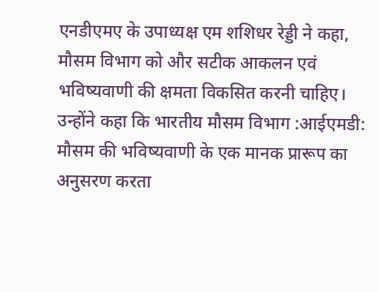एनडीएमए के उपाध्यक्ष एम शशिधर रेड्डी ने कहा, मौसम विभाग को और सटीक आकलन एवं भविष्यवाणी की क्षमता विकसित करनी चाहिए।
उन्होंने कहा कि भारतीय मौसम विभाग :आईएमडी: मौसम की भविष्यवाणी के एक मानक प्रारूप का अनुसरण करता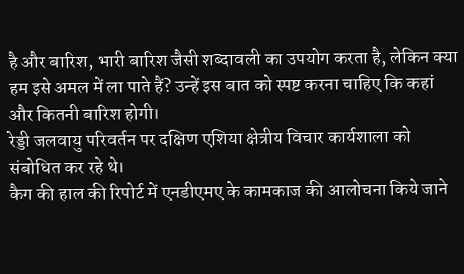है और बारिश, भारी बारिश जैसी शब्दावली का उपयोग करता है, लेकिन क्या हम इसे अमल में ला पाते हैं? उन्हें इस बात को स्पष्ट करना चाहिए कि कहां और कितनी बारिश होगी।
रेड्डी जलवायु परिवर्तन पर दक्षिण एशिया क्षेत्रीय विचार कार्यशाला को संबोधित कर रहे थे।
कैग की हाल की रिपोर्ट में एनडीएमए के कामकाज की आलोचना किये जाने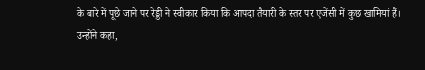के बारे में पूछे जाने पर रेड्डी ने स्वीकार किया कि आपदा तैयारी के स्तर पर एजेंसी में कुछ खामियां हैं।
उन्होंने कहा,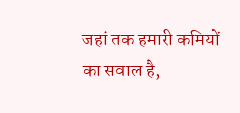जहां तक हमारी कमियों का सवाल है,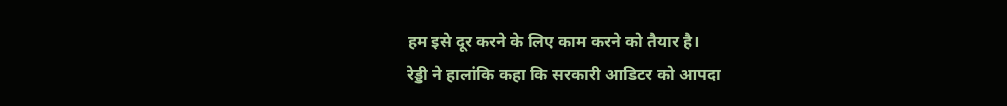हम इसे दूर करने के लिए काम करने को तैयार है।
रेड्डी ने हालांकि कहा कि सरकारी आडिटर को आपदा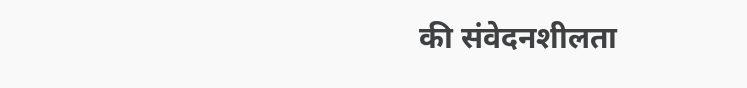की संवेदनशीलता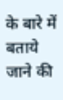के बारे में बताये जाने की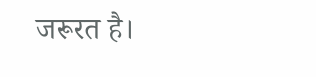जरूरत है।